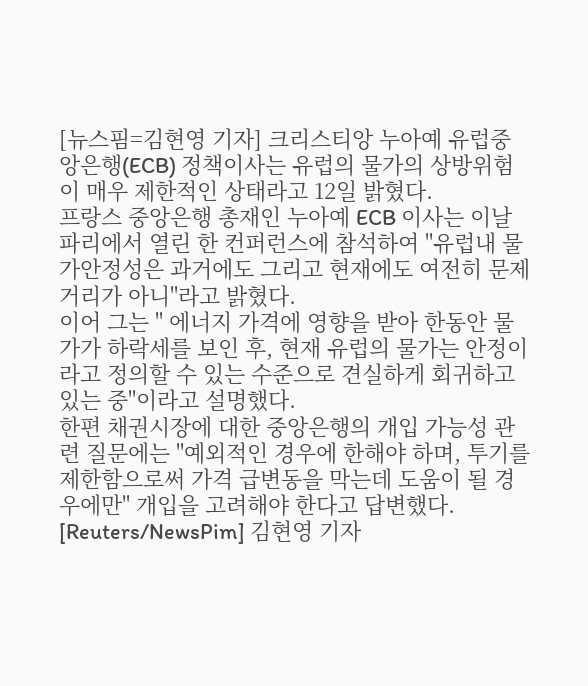[뉴스핌=김현영 기자] 크리스티앙 누아예 유럽중앙은행(ECB) 정책이사는 유럽의 물가의 상방위험이 매우 제한적인 상태라고 12일 밝혔다.
프랑스 중앙은행 총재인 누아예 ECB 이사는 이날 파리에서 열린 한 컨퍼런스에 참석하여 "유럽내 물가안정성은 과거에도 그리고 현재에도 여전히 문제거리가 아니"라고 밝혔다.
이어 그는 " 에너지 가격에 영향을 받아 한동안 물가가 하락세를 보인 후, 현재 유럽의 물가는 안정이라고 정의할 수 있는 수준으로 견실하게 회귀하고 있는 중"이라고 설명했다.
한편 채권시장에 대한 중앙은행의 개입 가능성 관련 질문에는 "예외적인 경우에 한해야 하며, 투기를 제한함으로써 가격 급변동을 막는데 도움이 될 경우에만" 개입을 고려해야 한다고 답변했다.
[Reuters/NewsPim] 김현영 기자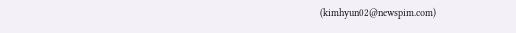(kimhyun02@newspim.com)